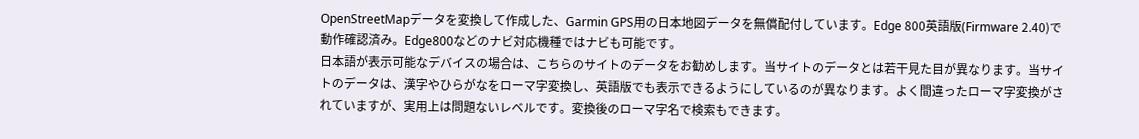OpenStreetMapデータを変換して作成した、Garmin GPS用の日本地図データを無償配付しています。Edge 800英語版(Firmware 2.40)で動作確認済み。Edge800などのナビ対応機種ではナビも可能です。
日本語が表示可能なデバイスの場合は、こちらのサイトのデータをお勧めします。当サイトのデータとは若干見た目が異なります。当サイトのデータは、漢字やひらがなをローマ字変換し、英語版でも表示できるようにしているのが異なります。よく間違ったローマ字変換がされていますが、実用上は問題ないレベルです。変換後のローマ字名で検索もできます。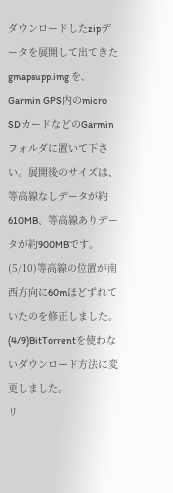ダウンロードしたzipデータを展開して出てきた gmapsupp.img を、Garmin GPS内のmicro SDカードなどのGarminフォルダに置いて下さい。展開後のサイズは、等高線なしデータが約610MB、等高線ありデータが約900MBです。
(5/10)等高線の位置が南西方向に60mほどずれていたのを修正しました。
(4/9)BitTorrentを使わないダウンロード方法に変更しました。
リ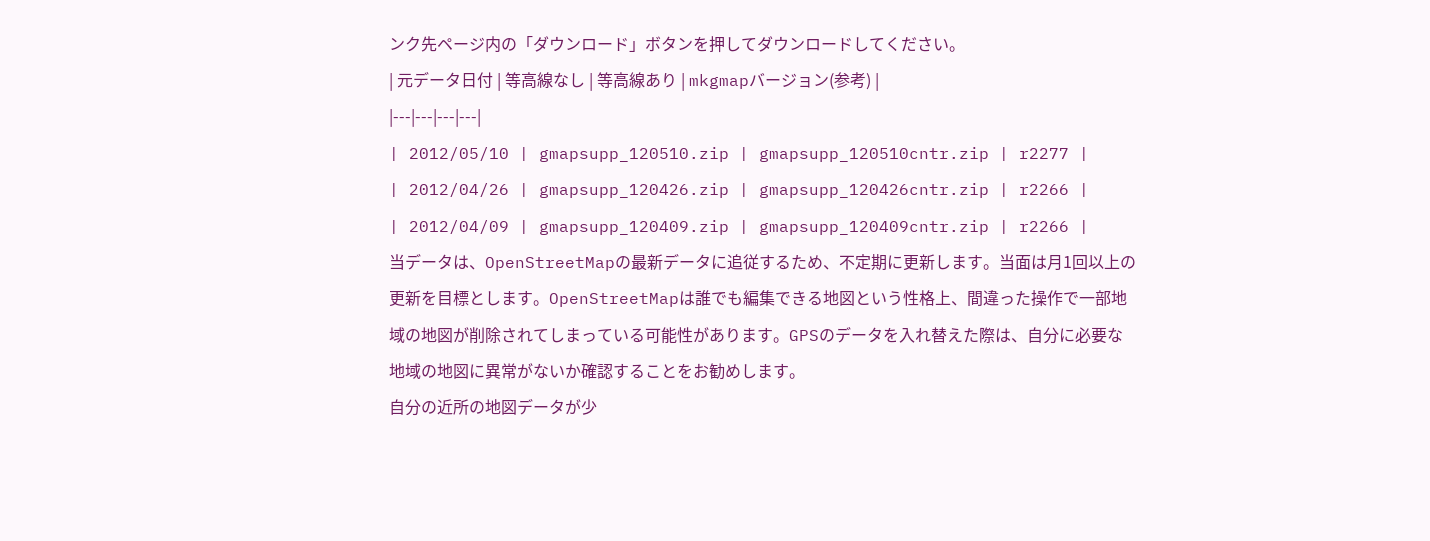ンク先ページ内の「ダウンロード」ボタンを押してダウンロードしてください。
| 元データ日付 | 等高線なし | 等高線あり | mkgmapバージョン(参考) |
|---|---|---|---|
| 2012/05/10 | gmapsupp_120510.zip | gmapsupp_120510cntr.zip | r2277 |
| 2012/04/26 | gmapsupp_120426.zip | gmapsupp_120426cntr.zip | r2266 |
| 2012/04/09 | gmapsupp_120409.zip | gmapsupp_120409cntr.zip | r2266 |
当データは、OpenStreetMapの最新データに追従するため、不定期に更新します。当面は月1回以上の更新を目標とします。OpenStreetMapは誰でも編集できる地図という性格上、間違った操作で一部地域の地図が削除されてしまっている可能性があります。GPSのデータを入れ替えた際は、自分に必要な地域の地図に異常がないか確認することをお勧めします。
自分の近所の地図データが少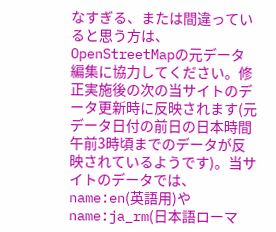なすぎる、または間違っていると思う方は、OpenStreetMapの元データ編集に協力してください。修正実施後の次の当サイトのデータ更新時に反映されます(元データ日付の前日の日本時間午前3時頃までのデータが反映されているようです)。当サイトのデータでは、name:en(英語用)やname:ja_rm(日本語ローマ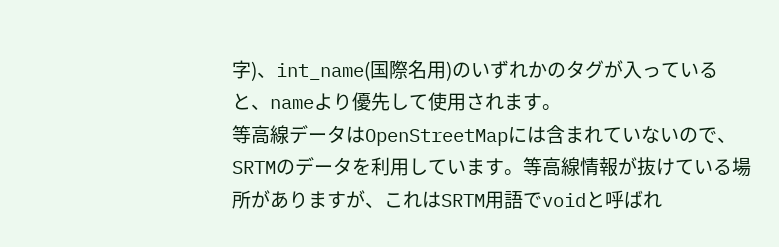字)、int_name(国際名用)のいずれかのタグが入っていると、nameより優先して使用されます。
等高線データはOpenStreetMapには含まれていないので、SRTMのデータを利用しています。等高線情報が抜けている場所がありますが、これはSRTM用語でvoidと呼ばれ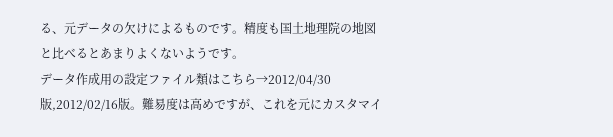る、元データの欠けによるものです。精度も国土地理院の地図と比べるとあまりよくないようです。
データ作成用の設定ファイル類はこちら→2012/04/30版,2012/02/16版。難易度は高めですが、これを元にカスタマイ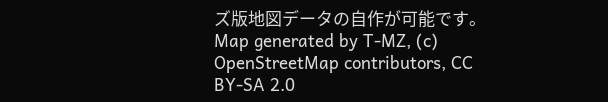ズ版地図データの自作が可能です。
Map generated by T-MZ, (c) OpenStreetMap contributors, CC BY-SA 2.0